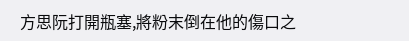方思阮打開瓶塞,將粉末倒在他的傷口之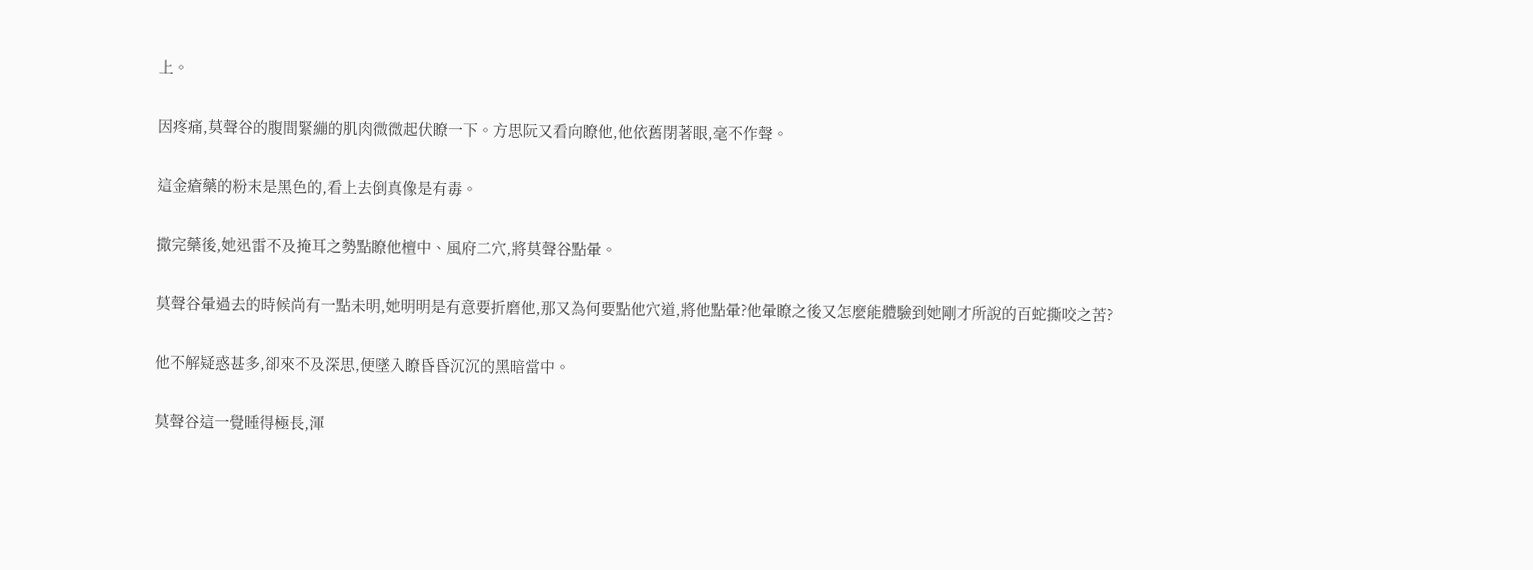上。

因疼痛,莫聲谷的腹間緊繃的肌肉微微起伏瞭一下。方思阮又看向瞭他,他依舊閉著眼,毫不作聲。

這金瘡藥的粉末是黑色的,看上去倒真像是有毒。

撒完藥後,她迅雷不及掩耳之勢點瞭他檀中、風府二穴,將莫聲谷點暈。

莫聲谷暈過去的時候尚有一點未明,她明明是有意要折磨他,那又為何要點他穴道,將他點暈?他暈瞭之後又怎麼能體驗到她剛才所說的百蛇撕咬之苦?

他不解疑惑甚多,卻來不及深思,便墜入瞭昏昏沉沉的黑暗當中。

莫聲谷這一覺睡得極長,渾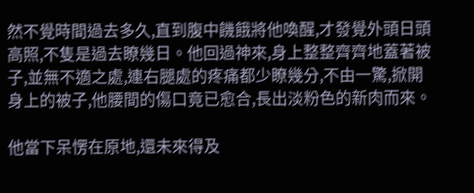然不覺時間過去多久,直到腹中饑餓將他喚醒,才發覺外頭日頭高照,不隻是過去瞭幾日。他回過神來,身上整整齊齊地蓋著被子,並無不適之處,連右腿處的疼痛都少瞭幾分,不由一驚,掀開身上的被子,他腰間的傷口竟已愈合,長出淡粉色的新肉而來。

他當下呆愣在原地,還未來得及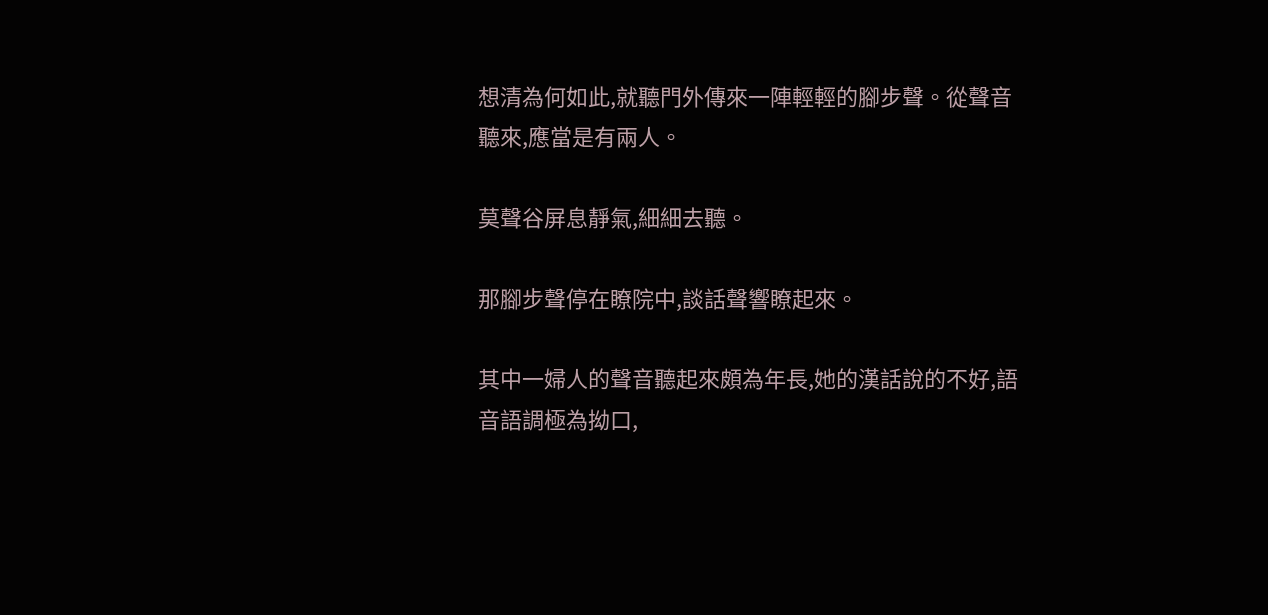想清為何如此,就聽門外傳來一陣輕輕的腳步聲。從聲音聽來,應當是有兩人。

莫聲谷屏息靜氣,細細去聽。

那腳步聲停在瞭院中,談話聲響瞭起來。

其中一婦人的聲音聽起來頗為年長,她的漢話說的不好,語音語調極為拗口,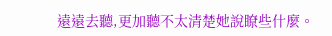遠遠去聽,更加聽不太清楚她說瞭些什麼。